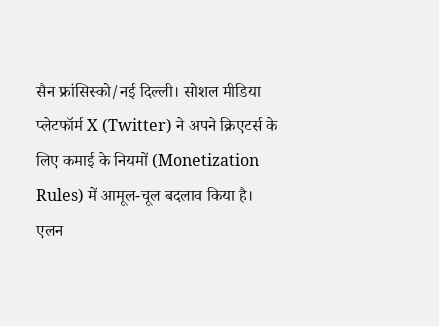सैन फ्रांसिस्को/नई दिल्ली। सोशल मीडिया प्लेटफॉर्म X (Twitter) ने अपने क्रिएटर्स के लिए कमाई के नियमों (Monetization Rules) में आमूल-चूल बदलाव किया है।
एलन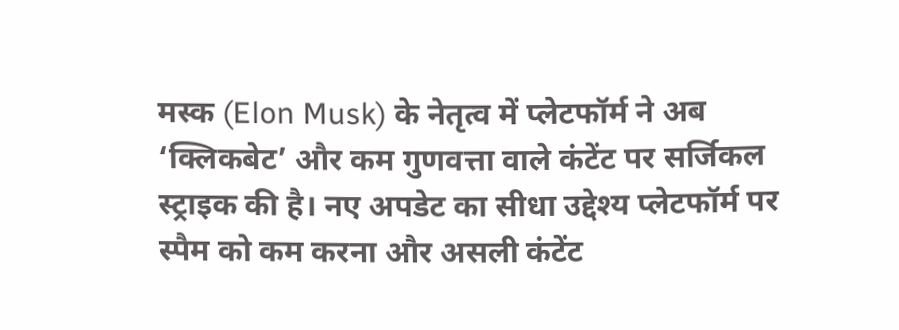मस्क (Elon Musk) के नेतृत्व में प्लेटफॉर्म ने अब ‘क्लिकबेट’ और कम गुणवत्ता वाले कंटेंट पर सर्जिकल स्ट्राइक की है। नए अपडेट का सीधा उद्देश्य प्लेटफॉर्म पर स्पैम को कम करना और असली कंटेंट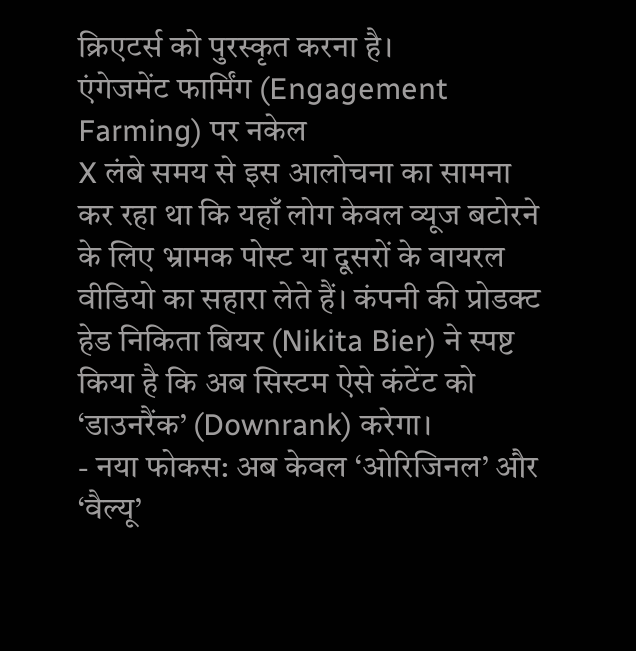क्रिएटर्स को पुरस्कृत करना है।
एंगेजमेंट फार्मिंग (Engagement Farming) पर नकेल
X लंबे समय से इस आलोचना का सामना कर रहा था कि यहाँ लोग केवल व्यूज बटोरने के लिए भ्रामक पोस्ट या दूसरों के वायरल वीडियो का सहारा लेते हैं। कंपनी की प्रोडक्ट हेड निकिता बियर (Nikita Bier) ने स्पष्ट किया है कि अब सिस्टम ऐसे कंटेंट को ‘डाउनरैंक’ (Downrank) करेगा।
- नया फोकस: अब केवल ‘ओरिजिनल’ और ‘वैल्यू’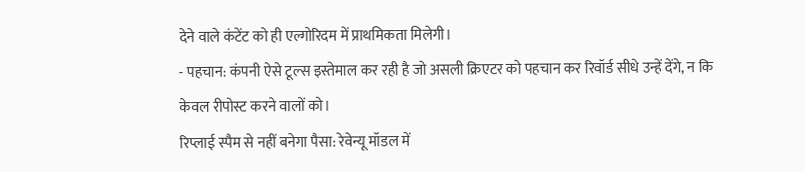देने वाले कंटेंट को ही एल्गोरिदम में प्राथमिकता मिलेगी।
- पहचान: कंपनी ऐसे टूल्स इस्तेमाल कर रही है जो असली क्रिएटर को पहचान कर रिवॉर्ड सीधे उन्हें देंगे, न कि केवल रीपोस्ट करने वालों को।
रिप्लाई स्पैम से नहीं बनेगा पैसा: रेवेन्यू मॉडल में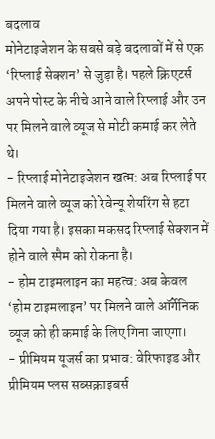बदलाव
मोनेटाइजेशन के सबसे बड़े बदलावों में से एक ‘रिप्लाई सेक्शन’ से जुड़ा है। पहले क्रिएटर्स अपने पोस्ट के नीचे आने वाले रिप्लाई और उन पर मिलने वाले व्यूज से मोटी कमाई कर लेते थे।
- रिप्लाई मोनेटाइजेशन खत्म: अब रिप्लाई पर मिलने वाले व्यूज को रेवेन्यू शेयरिंग से हटा दिया गया है। इसका मकसद रिप्लाई सेक्शन में होने वाले स्पैम को रोकना है।
- होम टाइमलाइन का महत्व: अब केवल ‘होम टाइमलाइन’ पर मिलने वाले ऑर्गेनिक व्यूज को ही कमाई के लिए गिना जाएगा।
- प्रीमियम यूजर्स का प्रभाव: वेरिफाइड और प्रीमियम प्लस सब्सक्राइबर्स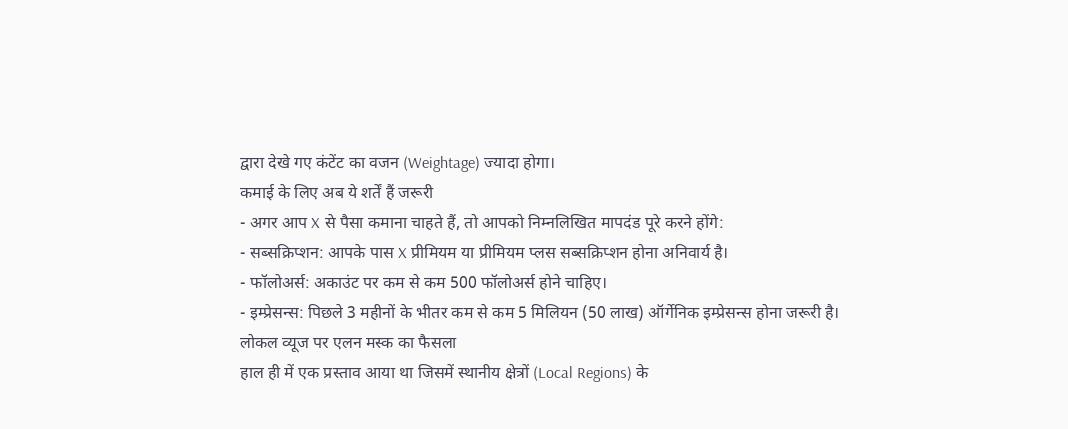द्वारा देखे गए कंटेंट का वजन (Weightage) ज्यादा होगा।
कमाई के लिए अब ये शर्तें हैं जरूरी
- अगर आप X से पैसा कमाना चाहते हैं, तो आपको निम्नलिखित मापदंड पूरे करने होंगे:
- सब्सक्रिप्शन: आपके पास X प्रीमियम या प्रीमियम प्लस सब्सक्रिप्शन होना अनिवार्य है।
- फॉलोअर्स: अकाउंट पर कम से कम 500 फॉलोअर्स होने चाहिए।
- इम्प्रेसन्स: पिछले 3 महीनों के भीतर कम से कम 5 मिलियन (50 लाख) ऑर्गेनिक इम्प्रेसन्स होना जरूरी है।
लोकल व्यूज पर एलन मस्क का फैसला
हाल ही में एक प्रस्ताव आया था जिसमें स्थानीय क्षेत्रों (Local Regions) के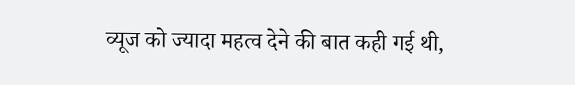व्यूज को ज्यादा महत्व देने की बात कही गई थी,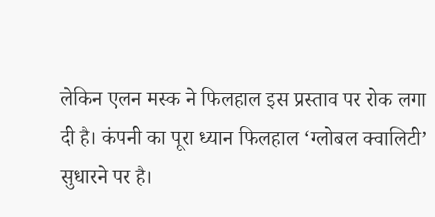लेकिन एलन मस्क ने फिलहाल इस प्रस्ताव पर रोक लगा दी है। कंपनी का पूरा ध्यान फिलहाल ‘ग्लोबल क्वालिटी’ सुधारने पर है।